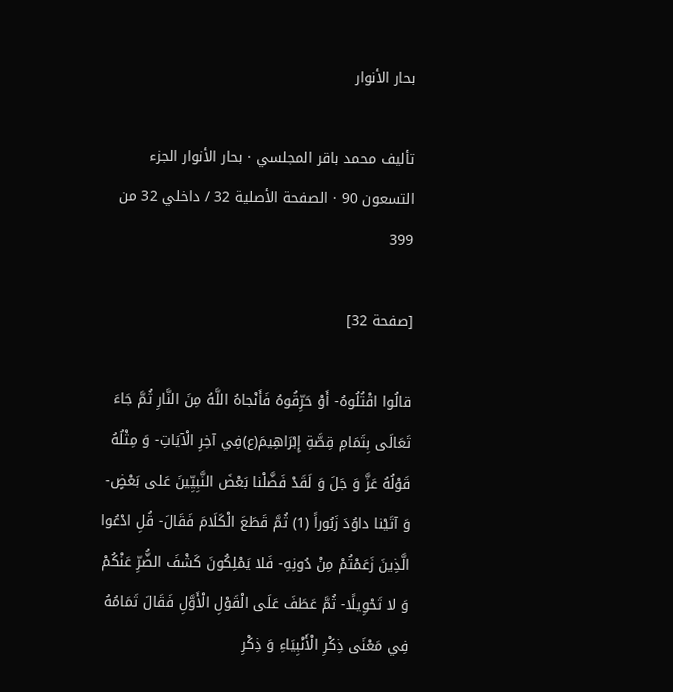بحار الأنوار

تأليف محمد باقر المجلسي · بحار الأنوار الجزء التسعون 90 · الصفحة الأصلية 32 / داخلي 32 من 399

[صفحة 32]

قالُوا اقْتُلُوهُ- أَوْ حَرِّقُوهُ فَأَنْجاهُ اللَّهُ مِنَ النَّارِ ثُمَّ جَاءَ تَعَالَى بِتَمَامِ قِصَّةِ إِبْرَاهِيمَ(ع)فِي آخِرِ الْآيَاتِ- وَ مِثْلُهُ قَوْلُهُ عَزَّ وَ جَلَ وَ لَقَدْ فَضَّلْنا بَعْضَ النَّبِيِّينَ عَلى بَعْضٍ- وَ آتَيْنا داوُدَ زَبُوراً (1) ثُمَّ قَطَعَ الْكَلَامَ فَقَالَ- قُلِ ادْعُوا الَّذِينَ زَعَمْتُمْ مِنْ دُونِهِ- فَلا يَمْلِكُونَ كَشْفَ الضُّرِّ عَنْكُمْ وَ لا تَحْوِيلًا- ثُمَّ عَطَفَ عَلَى الْقَوْلِ الْأَوَّلِ فَقَالَ تَمَامُهُ فِي مَعْنَى ذِكْرِ الْأَنْبِيَاءِ وَ ذِكْرِ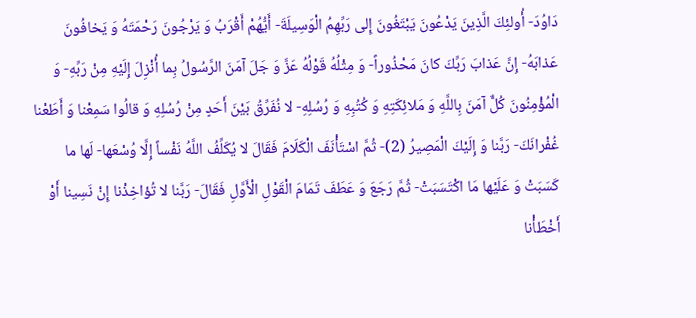دَاوُدَ- أُولئِكَ الَّذِينَ يَدْعُونَ يَبْتَغُونَ إِلى رَبِّهِمُ الْوَسِيلَةَ- أَيُّهُمْ أَقْرَبُ وَ يَرْجُونَ رَحْمَتَهُ وَ يَخافُونَ عَذابَهُ- إِنَّ عَذابَ رَبِّكَ كانَ مَحْذُوراً- وَ مِثْلُهُ قَوْلُهُ عَزَّ وَ جَلَ آمَنَ الرَّسُولُ بِما أُنْزِلَ إِلَيْهِ مِنْ رَبِّهِ- وَ الْمُؤْمِنُونَ كُلٌّ آمَنَ بِاللَّهِ وَ مَلائِكَتِهِ وَ كُتُبِهِ وَ رُسُلِهِ- لا نُفَرِّقُ بَيْنَ أَحَدٍ مِنْ رُسُلِهِ وَ قالُوا سَمِعْنا وَ أَطَعْنا غُفْرانَكَ- رَبَّنا وَ إِلَيْكَ الْمَصِيرُ (2)- ثُمَّ اسْتَأْنَفَ الْكَلَامَ فَقَالَ لا يُكَلِّفُ اللَّهُ نَفْساً إِلَّا وُسْعَها- لَها ما كَسَبَتْ وَ عَلَيْها مَا اكْتَسَبَتْ- ثُمَّ رَجَعَ وَ عَطَفَ تَمَامَ الْقَوْلِ الْأَوَّلِ فَقَالَ- رَبَّنا لا تُؤاخِذْنا إِنْ نَسِينا أَوْ أَخْطَأْنا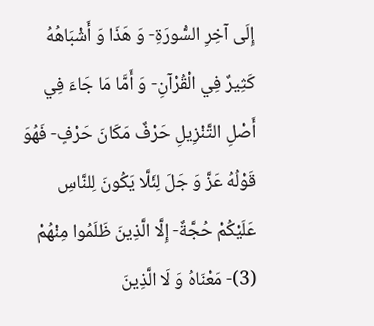إِلَى آخِرِ السُّورَةِ- وَ هَذَا وَ أَشْبَاهُهُ كَثِيرٌ فِي الْقُرْآنِ- وَ أَمَّا مَا جَاءَ فِي أَصْلِ التَّنْزِيلِ حَرْفٌ مَكَانَ حَرْفٍ- فَهُوَ قَوْلُهُ عَزَّ وَ جَلَ لِئَلَّا يَكُونَ لِلنَّاسِ عَلَيْكُمْ حُجَّةٌ- إِلَّا الَّذِينَ ظَلَمُوا مِنْهُمْ (3)- مَعْنَاهُ وَ لَا الَّذِينَ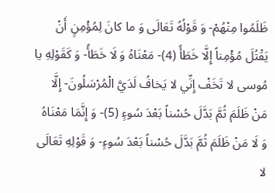ظَلَمُوا مِنْهُمْ- وَ قَوْلُهُ تَعَالَى وَ ما كانَ لِمُؤْمِنٍ أَنْ يَقْتُلَ مُؤْمِناً إِلَّا خَطَأً (4)- مَعْنَاهُ وَ لَا خَطَأً- وَ كَقَوْلِهِ يا مُوسى لا تَخَفْ إِنِّي لا يَخافُ لَدَيَّ الْمُرْسَلُونَ- إِلَّا مَنْ ظَلَمَ ثُمَّ بَدَّلَ حُسْناً بَعْدَ سُوءٍ (5)- وَ إِنَّمَا مَعْنَاهُ وَ لَا مَنْ ظَلَمَ ثُمَّ بَدَّلَ حُسْناً بَعْدَ سُوءٍ- وَ قَوْلِهِ تَعَالَى لا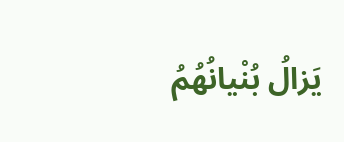يَزالُ بُنْيانُهُمُ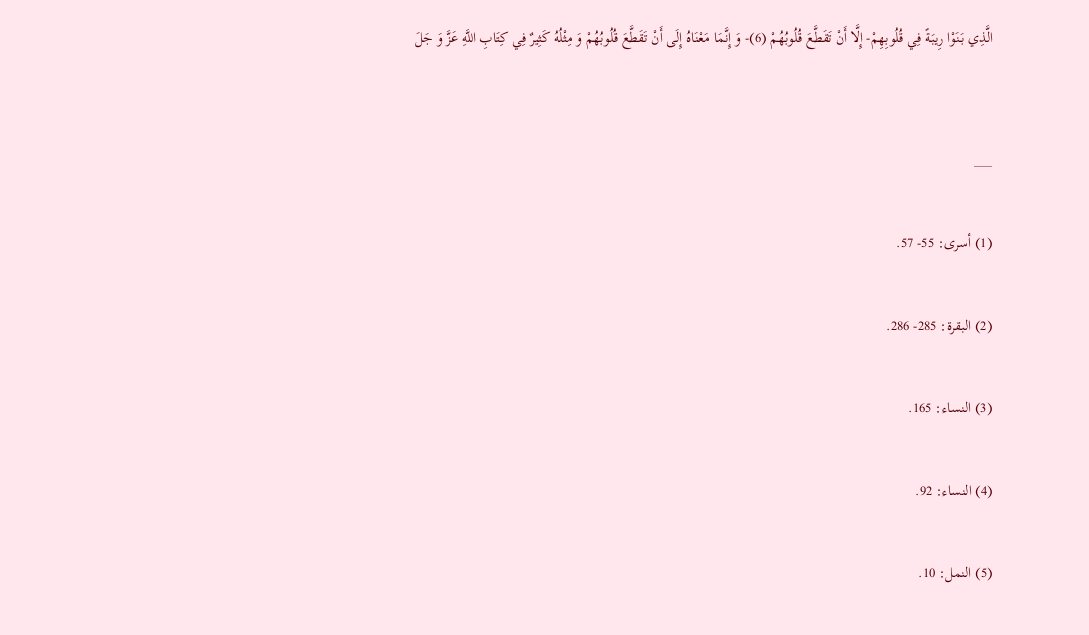الَّذِي بَنَوْا رِيبَةً فِي قُلُوبِهِمْ- إِلَّا أَنْ تَقَطَّعَ قُلُوبُهُمْ (6)- وَ إِنَّمَا مَعْنَاهُ إِلَى أَنْ تَقَطَّعَ قُلُوبُهُمْ وَ مِثْلُهُ كَثِيرٌ فِي كِتَابِ اللَّهِ عَزَّ وَ جَلَ


___

(1) أسرى: 55- 57.

(2) البقرة: 285- 286.

(3) النساء: 165.

(4) النساء: 92.

(5) النمل: 10.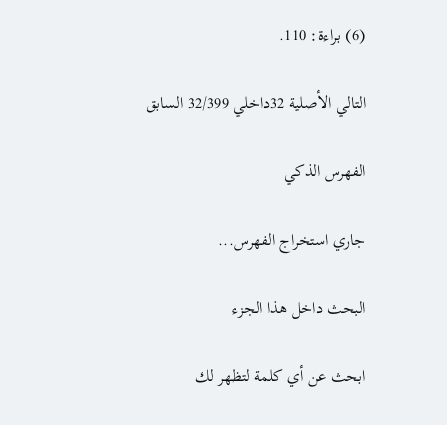(6) براءة: 110.

التالي الأصلية 32داخلي 32/399 السابق

الفهرس الذكي

جاري استخراج الفهرس...

البحث داخل هذا الجزء

ابحث عن أي كلمة لتظهر لك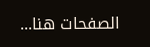الصفحات هنا...